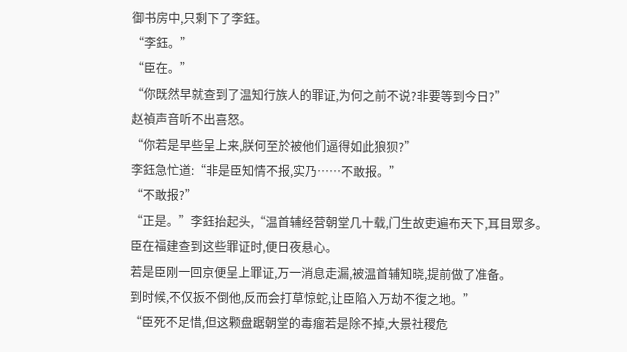御书房中,只剩下了李鈺。
“李鈺。”
“臣在。”
“你既然早就查到了温知行族人的罪证,为何之前不说?非要等到今日?”
赵禎声音听不出喜怒。
“你若是早些呈上来,朕何至於被他们逼得如此狼狈?”
李鈺急忙道:“非是臣知情不报,实乃……不敢报。”
“不敢报?”
“正是。”李鈺抬起头,“温首辅经营朝堂几十载,门生故吏遍布天下,耳目眾多。
臣在福建查到这些罪证时,便日夜悬心。
若是臣刚一回京便呈上罪证,万一消息走漏,被温首辅知晓,提前做了准备。
到时候,不仅扳不倒他,反而会打草惊蛇,让臣陷入万劫不復之地。”
“臣死不足惜,但这颗盘踞朝堂的毒瘤若是除不掉,大景社稷危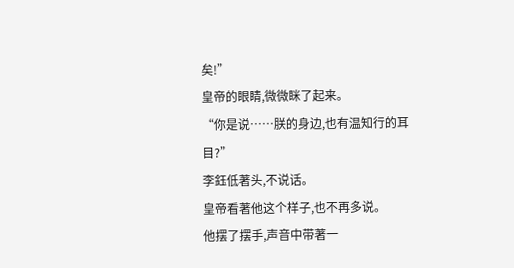矣!”
皇帝的眼睛,微微眯了起来。
“你是说……朕的身边,也有温知行的耳目?”
李鈺低著头,不说话。
皇帝看著他这个样子,也不再多说。
他摆了摆手,声音中带著一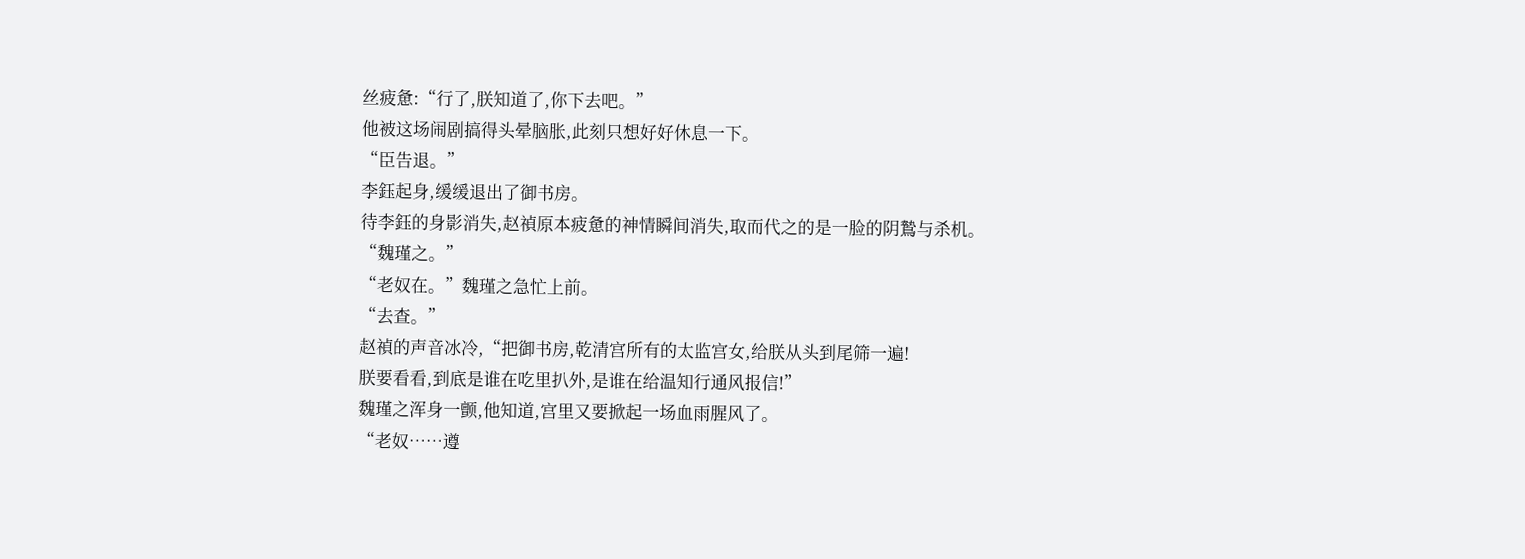丝疲惫:“行了,朕知道了,你下去吧。”
他被这场闹剧搞得头晕脑胀,此刻只想好好休息一下。
“臣告退。”
李鈺起身,缓缓退出了御书房。
待李鈺的身影消失,赵禎原本疲惫的神情瞬间消失,取而代之的是一脸的阴鷙与杀机。
“魏瑾之。”
“老奴在。”魏瑾之急忙上前。
“去查。”
赵禎的声音冰冷,“把御书房,乾清宫所有的太监宫女,给朕从头到尾筛一遍!
朕要看看,到底是谁在吃里扒外,是谁在给温知行通风报信!”
魏瑾之浑身一颤,他知道,宫里又要掀起一场血雨腥风了。
“老奴……遵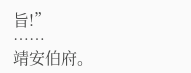旨!”
……
靖安伯府。